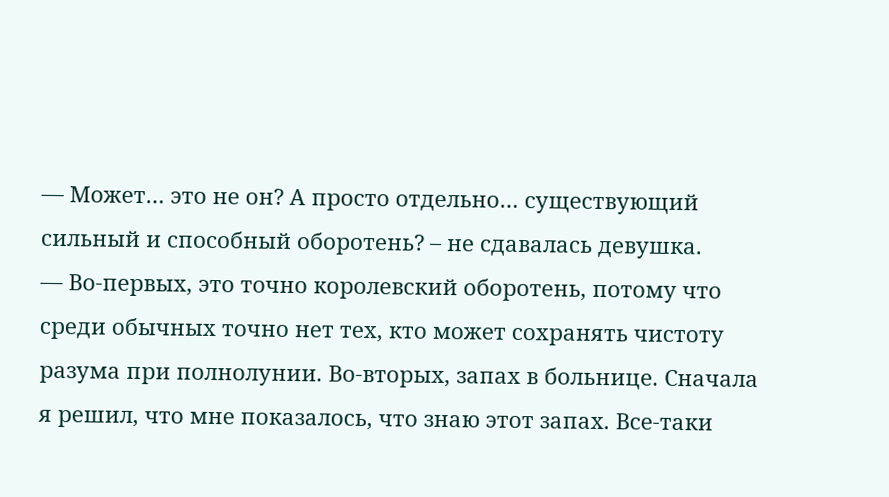— Может… это не он? А просто отдельно… существующий сильный и способный оборотень? – не сдавалась девушка.
— Во-первых, это точно королевский оборотень, потому что среди обычных точно нет тех, кто может сохранять чистоту разума при полнолунии. Во-вторых, запах в больнице. Сначала я решил, что мне показалось, что знаю этот запах. Все-таки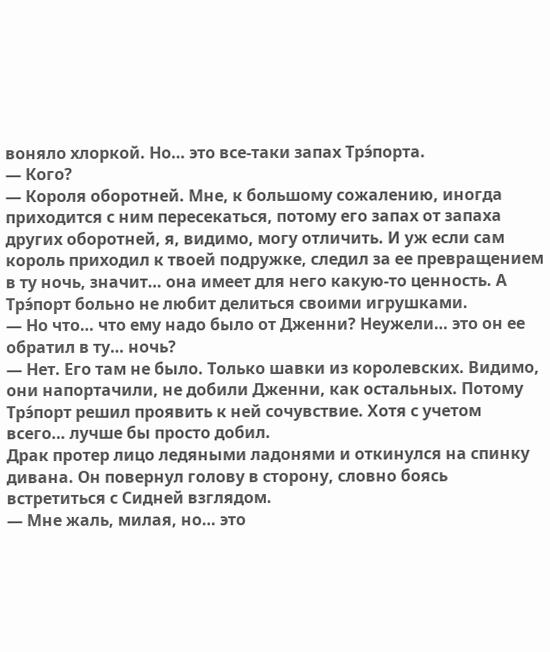воняло хлоркой. Но… это все-таки запах Трэ́порта.
— Кого?
— Короля оборотней. Мне, к большому сожалению, иногда приходится с ним пересекаться, потому его запах от запаха других оборотней, я, видимо, могу отличить. И уж если сам король приходил к твоей подружке, следил за ее превращением в ту ночь, значит… она имеет для него какую-то ценность. А Трэ́порт больно не любит делиться своими игрушками.
— Но что… что ему надо было от Дженни? Неужели… это он ее обратил в ту… ночь?
— Нет. Его там не было. Только шавки из королевских. Видимо, они напортачили, не добили Дженни, как остальных. Потому Трэ́порт решил проявить к ней сочувствие. Хотя с учетом всего… лучше бы просто добил.
Драк протер лицо ледяными ладонями и откинулся на спинку дивана. Он повернул голову в сторону, словно боясь встретиться с Сидней взглядом.
— Мне жаль, милая, но… это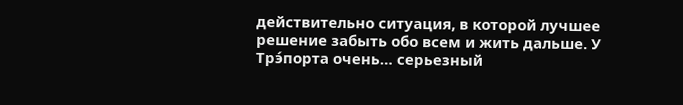действительно ситуация, в которой лучшее решение забыть обо всем и жить дальше. У Трэ́порта очень… серьезный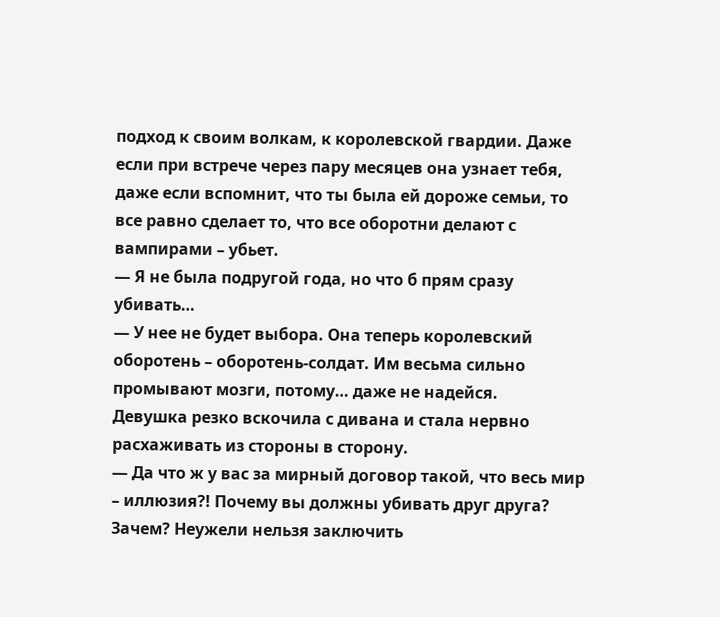подход к своим волкам, к королевской гвардии. Даже если при встрече через пару месяцев она узнает тебя, даже если вспомнит, что ты была ей дороже семьи, то все равно сделает то, что все оборотни делают с вампирами – убьет.
— Я не была подругой года, но что б прям сразу убивать…
— У нее не будет выбора. Она теперь королевский оборотень – оборотень-солдат. Им весьма сильно промывают мозги, потому… даже не надейся.
Девушка резко вскочила с дивана и стала нервно расхаживать из стороны в сторону.
— Да что ж у вас за мирный договор такой, что весь мир – иллюзия?! Почему вы должны убивать друг друга? Зачем? Неужели нельзя заключить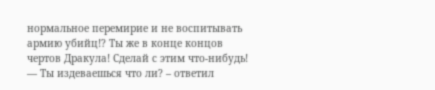нормальное перемирие и не воспитывать армию убийц!? Ты же в конце концов чертов Дракула! Сделай с этим что-нибудь!
— Ты издеваешься что ли? – ответил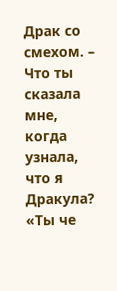Драк со смехом. – Что ты сказала мне, когда узнала, что я Дракула? «Ты че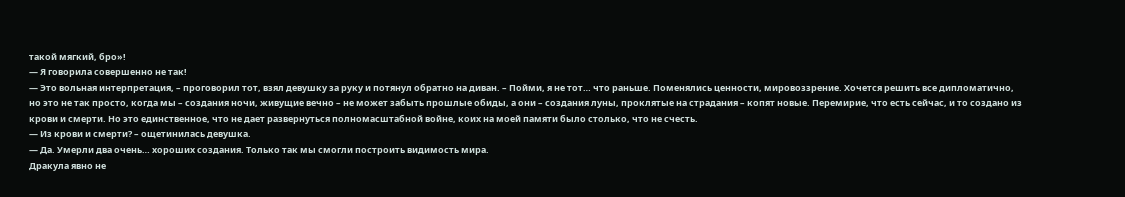такой мягкий, бро»!
— Я говорила совершенно не так!
— Это вольная интерпретация, – проговорил тот, взял девушку за руку и потянул обратно на диван. – Пойми, я не тот… что раньше. Поменялись ценности, мировоззрение. Хочется решить все дипломатично, но это не так просто, когда мы – создания ночи, живущие вечно – не может забыть прошлые обиды, а они – создания луны, проклятые на страдания – копят новые. Перемирие, что есть сейчас, и то создано из крови и смерти. Но это единственное, что не дает развернуться полномасштабной войне, коих на моей памяти было столько, что не счесть.
— Из крови и смерти? – ощетинилась девушка.
— Да. Умерли два очень… хороших создания. Только так мы смогли построить видимость мира.
Дракула явно не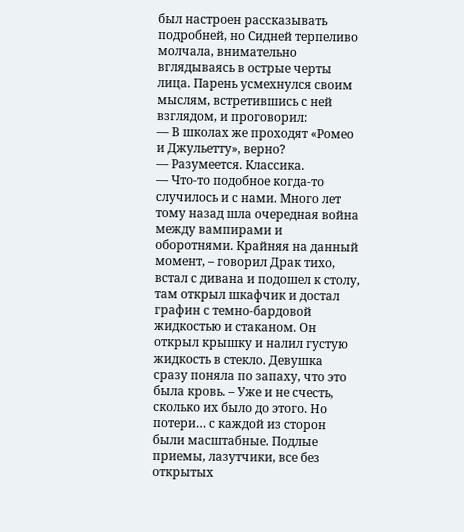был настроен рассказывать подробней, но Сидней терпеливо молчала, внимательно вглядываясь в острые черты лица. Парень усмехнулся своим мыслям, встретившись с ней взглядом, и проговорил:
— В школах же проходят «Ромео и Джульетту», верно?
— Разумеется. Классика.
— Что-то подобное когда-то случилось и с нами. Много лет тому назад шла очередная война между вампирами и оборотнями. Крайняя на данный момент, – говорил Драк тихо, встал с дивана и подошел к столу, там открыл шкафчик и достал графин с темно-бардовой жидкостью и стаканом. Он открыл крышку и налил густую жидкость в стекло. Девушка сразу поняла по запаху, что это была кровь. – Уже и не счесть, сколько их было до этого. Но потери… с каждой из сторон были масштабные. Подлые приемы, лазутчики, все без открытых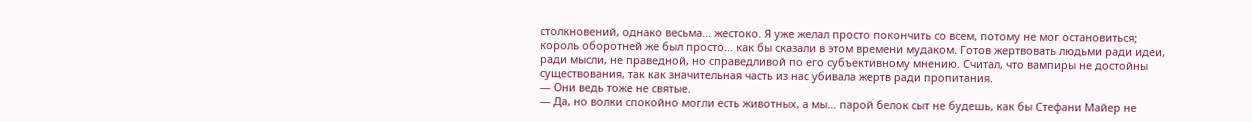столкновений, однако весьма… жестоко. Я уже желал просто покончить со всем, потому не мог остановиться; король оборотней же был просто… как бы сказали в этом времени мудаком. Готов жертвовать людьми ради идеи, ради мысли, не праведной, но справедливой по его субъективному мнению. Считал, что вампиры не достойны существования, так как значительная часть из нас убивала жертв ради пропитания.
— Они ведь тоже не святые.
— Да, но волки спокойно могли есть животных, а мы… парой белок сыт не будешь, как бы Стефани Майер не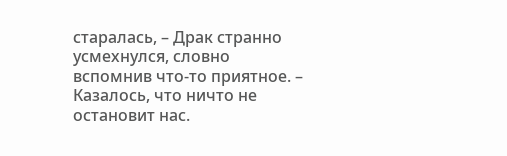старалась, – Драк странно усмехнулся, словно вспомнив что-то приятное. – Казалось, что ничто не остановит нас.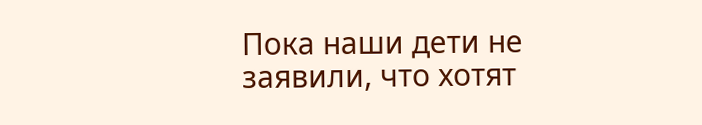Пока наши дети не заявили, что хотят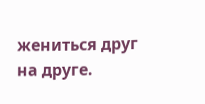жениться друг на друге.